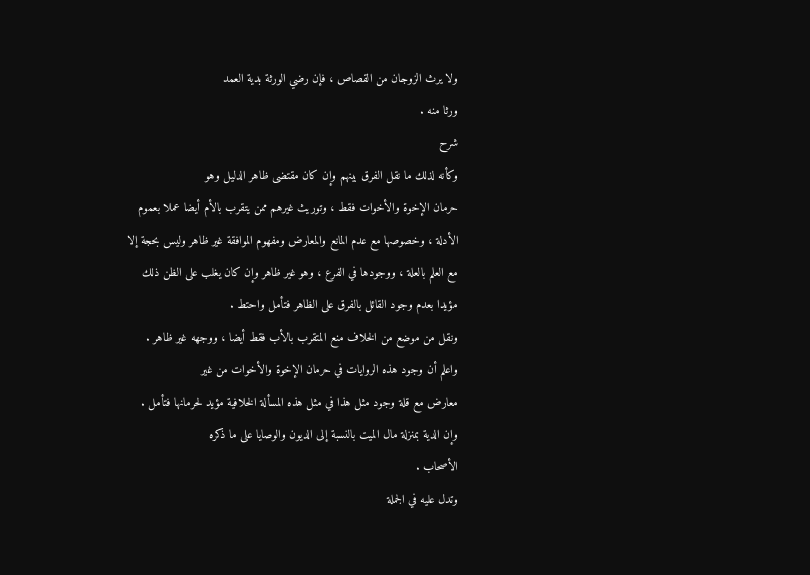ولا يرث الزوجان من القصاص ، فإن رضي الورثة بدية العمد
ورثا منه .
شرح
وكأنه لذلك ما نقل الفرق بينهم وإن كان مقتضى ظاهر الدليل وهو
حرمان الإخوة والأخوات فقط ، وتوريث غيرهم ممن يتقرب بالأم أيضا عملا بعموم
الأدلة ، وخصوصها مع عدم المانع والمعارض ومفهوم الموافقة غير ظاهر وليس بحجة إلا
مع العلم بالعلة ، ووجودها في الفرع ، وهو غير ظاهر وإن كان يغلب على الظن ذلك
مؤيدا بعدم وجود القائل بالفرق على الظاهر فتأمل واحتط .
ونقل من موضع من الخلاف منع المتقرب بالأب فقط أيضا ، ووجهه غير ظاهر .
واعلم أن وجود هذه الروايات في حرمان الإخوة والأخوات من غير
معارض مع قلة وجود مثل هذا في مثل هذه المسألة الخلافية مؤيد لحرمانها فتأمل .
وإن الدية بمنزلة مال الميت بالنسبة إلى الديون والوصايا على ما ذكره
الأصحاب .
وتدل عليه في الجملة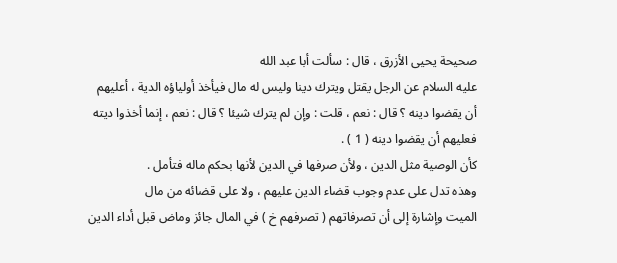صحيحة يحيى الأزرق ، قال : سألت أبا عبد الله
عليه السلام عن الرجل يقتل ويترك دينا وليس له مال فيأخذ أولياؤه الدية ، أعليهم
أن يقضوا دينه ؟ قال : نعم ، قلت : وإن لم يترك شيئا ؟ قال : نعم ، إنما أخذوا ديته
فعليهم أن يقضوا دينه ( 1 ) .
كأن الوصية مثل الدين ، ولأن صرفها في الدين لأنها بحكم ماله فتأمل .
وهذه تدل على عدم وجوب قضاء الدين عليهم ، ولا على قضائه من مال
الميت وإشارة إلى أن تصرفاتهم ( تصرفهم خ ) في المال جائز وماض قبل أداء الدين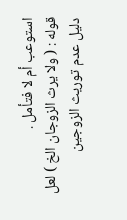استوعب أم لا فتأمل .
قوله : ( ولا يرث الزوجان الخ ) لعل دليل عدم توريث الزوجين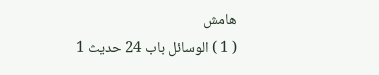هامش
( 1 ) الوسائل باب 24 حديث 1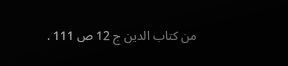من كتاب الدين ج 12 ص 111 .